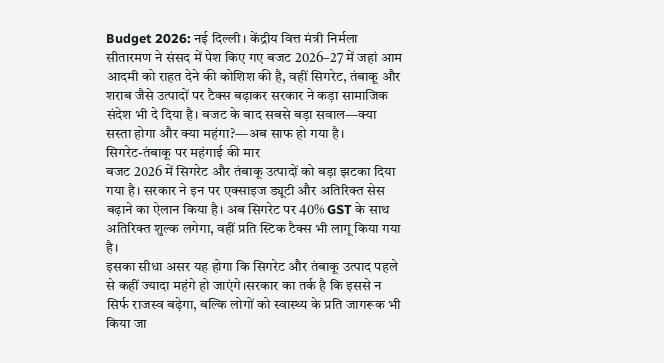Budget 2026: नई दिल्ली। केंद्रीय वित्त मंत्री निर्मला सीतारमण ने संसद में पेश किए गए बजट 2026–27 में जहां आम आदमी को राहत देने की कोशिश की है, वहीं सिगरेट, तंबाकू और शराब जैसे उत्पादों पर टैक्स बढ़ाकर सरकार ने कड़ा सामाजिक संदेश भी दे दिया है। बजट के बाद सबसे बड़ा सवाल—क्या सस्ता होगा और क्या महंगा?—अब साफ हो गया है।
सिगरेट-तंबाकू पर महंगाई की मार
बजट 2026 में सिगरेट और तंबाकू उत्पादों को बड़ा झटका दिया गया है। सरकार ने इन पर एक्साइज ड्यूटी और अतिरिक्त सेस बढ़ाने का ऐलान किया है। अब सिगरेट पर 40% GST के साथ अतिरिक्त शुल्क लगेगा, वहीं प्रति स्टिक टैक्स भी लागू किया गया है।
इसका सीधा असर यह होगा कि सिगरेट और तंबाकू उत्पाद पहले से कहीं ज्यादा महंगे हो जाएंगे।सरकार का तर्क है कि इससे न सिर्फ राजस्व बढ़ेगा, बल्कि लोगों को स्वास्थ्य के प्रति जागरूक भी किया जा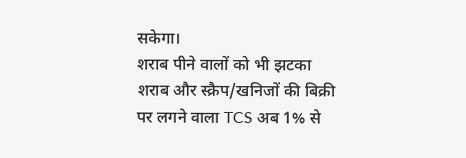सकेगा।
शराब पीने वालों को भी झटका
शराब और स्क्रैप/खनिजों की बिक्री पर लगने वाला TCS अब 1% से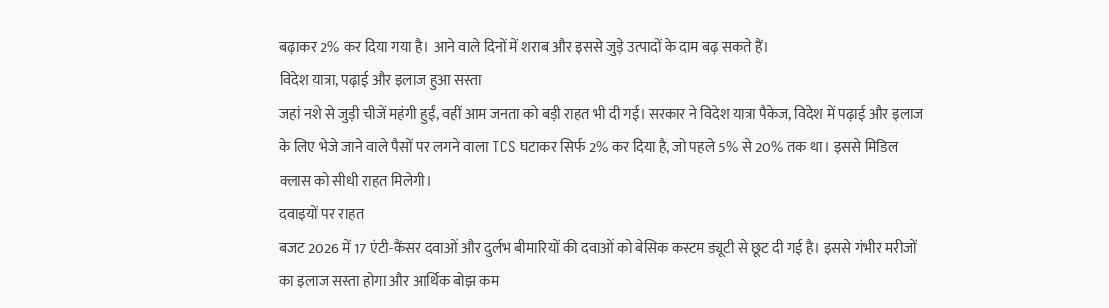बढ़ाकर 2% कर दिया गया है। आने वाले दिनों में शराब और इससे जुड़े उत्पादों के दाम बढ़ सकते हैं।
विदेश यात्रा, पढ़ाई और इलाज हुआ सस्ता
जहां नशे से जुड़ी चीजें महंगी हुईं, वहीं आम जनता को बड़ी राहत भी दी गई। सरकार ने विदेश यात्रा पैकेज, विदेश में पढ़ाई और इलाज के लिए भेजे जाने वाले पैसों पर लगने वाला TCS घटाकर सिर्फ 2% कर दिया है, जो पहले 5% से 20% तक था। इससे मिडिल क्लास को सीधी राहत मिलेगी।
दवाइयों पर राहत
बजट 2026 में 17 एंटी-कैंसर दवाओं और दुर्लभ बीमारियों की दवाओं को बेसिक कस्टम ड्यूटी से छूट दी गई है। इससे गंभीर मरीजों का इलाज सस्ता होगा और आर्थिक बोझ कम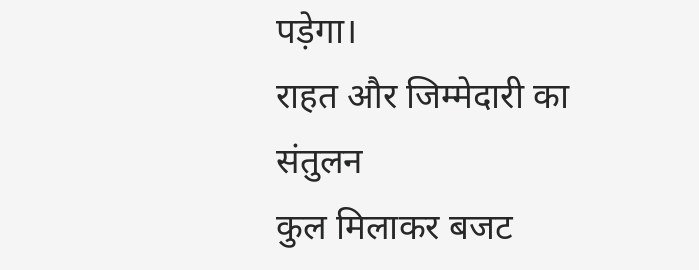पड़ेगा।
राहत और जिम्मेदारी का संतुलन
कुल मिलाकर बजट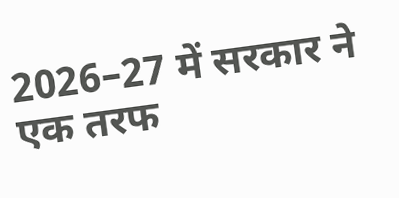2026–27 में सरकार ने एक तरफ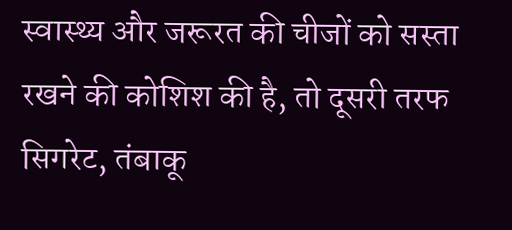स्वास्थ्य और जरूरत की चीजों को सस्ता रखने की कोशिश की है, तो दूसरी तरफ सिगरेट, तंबाकू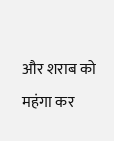और शराब को महंगा कर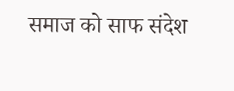समाज को साफ संदेश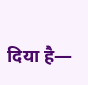दिया है—